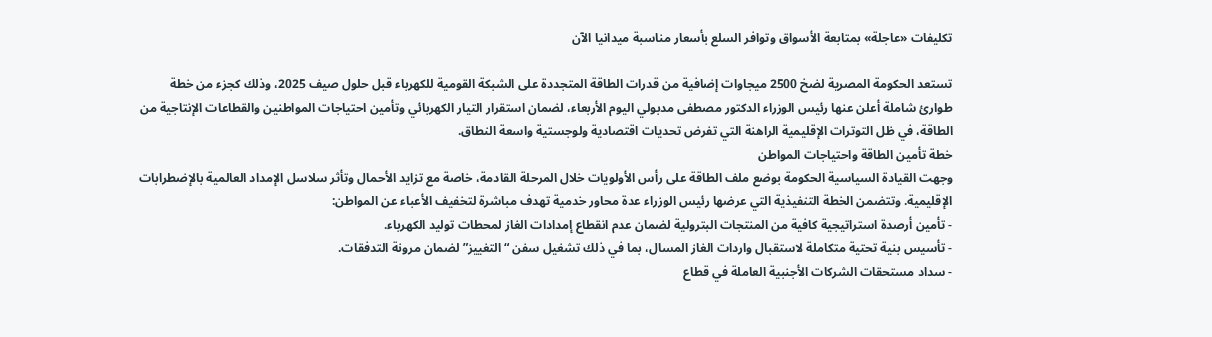تكليفات «عاجلة» بمتابعة الأسواق وتوافر السلع بأسعار مناسبة ميدانيا الآن

تستعد الحكومة المصرية لضخ 2500 ميجاوات إضافية من قدرات الطاقة المتجددة على الشبكة القومية للكهرباء قبل حلول صيف 2025، وذلك كجزء من خطة طوارئ شاملة أعلن عنها رئيس الوزراء الدكتور مصطفى مدبولي اليوم الأربعاء، لضمان استقرار التيار الكهربائي وتأمين احتياجات المواطنين والقطاعات الإنتاجية من الطاقة، في ظل التوترات الإقليمية الراهنة التي تفرض تحديات اقتصادية ولوجستية واسعة النطاق.
خطة تأمين الطاقة واحتياجات المواطن
وجهت القيادة السياسية الحكومة بوضع ملف الطاقة على رأس الأولويات خلال المرحلة القادمة، خاصة مع تزايد الأحمال وتأثر سلاسل الإمداد العالمية بالإضطرابات الإقليمية. وتتضمن الخطة التنفيذية التي عرضها رئيس الوزراء عدة محاور خدمية تهدف مباشرة لتخفيف الأعباء عن المواطن:
- تأمين أرصدة استراتيجية كافية من المنتجات البترولية لضمان عدم انقطاع إمدادات الغاز لمحطات توليد الكهرباء.
- تأسيس بنية تحتية متكاملة لاستقبال واردات الغاز المسال، بما في ذلك تشغيل سفن “التغييز” لضمان مرونة التدفقات.
- سداد مستحقات الشركات الأجنبية العاملة في قطاع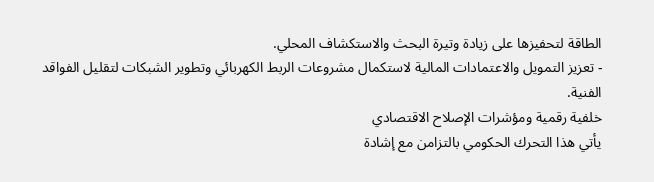الطاقة لتحفيزها على زيادة وتيرة البحث والاستكشاف المحلي.
- تعزيز التمويل والاعتمادات المالية لاستكمال مشروعات الربط الكهربائي وتطوير الشبكات لتقليل الفواقد الفنية.
خلفية رقمية ومؤشرات الإصلاح الاقتصادي
يأتي هذا التحرك الحكومي بالتزامن مع إشادة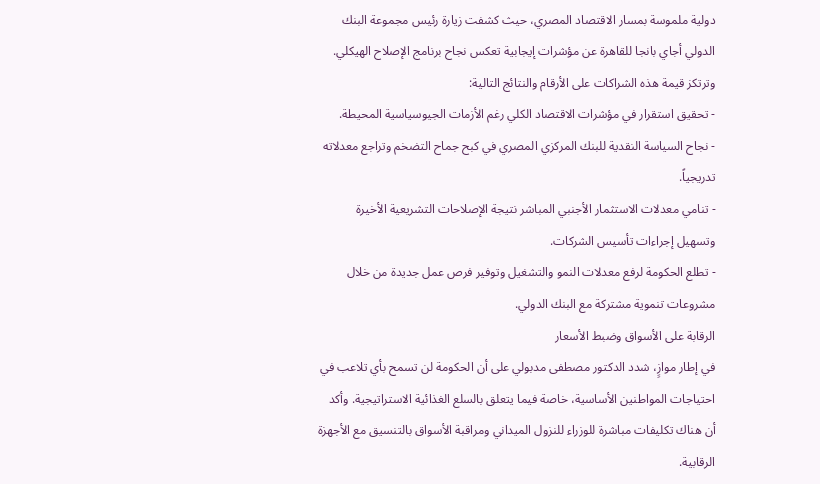دولية ملموسة بمسار الاقتصاد المصري، حيث كشفت زيارة رئيس مجموعة البنك الدولي أجاي بانجا للقاهرة عن مؤشرات إيجابية تعكس نجاح برنامج الإصلاح الهيكلي. وترتكز قيمة هذه الشراكات على الأرقام والنتائج التالية:
- تحقيق استقرار في مؤشرات الاقتصاد الكلي رغم الأزمات الجيوسياسية المحيطة.
- نجاح السياسة النقدية للبنك المركزي المصري في كبح جماح التضخم وتراجع معدلاته تدريجياً.
- تنامي معدلات الاستثمار الأجنبي المباشر نتيجة الإصلاحات التشريعية الأخيرة وتسهيل إجراءات تأسيس الشركات.
- تطلع الحكومة لرفع معدلات النمو والتشغيل وتوفير فرص عمل جديدة من خلال مشروعات تنموية مشتركة مع البنك الدولي.
الرقابة على الأسواق وضبط الأسعار
في إطار موازٍ، شدد الدكتور مصطفى مدبولي على أن الحكومة لن تسمح بأي تلاعب في احتياجات المواطنين الأساسية، خاصة فيما يتعلق بالسلع الغذائية الاستراتيجية. وأكد أن هناك تكليفات مباشرة للوزراء للنزول الميداني ومراقبة الأسواق بالتنسيق مع الأجهزة الرقابية.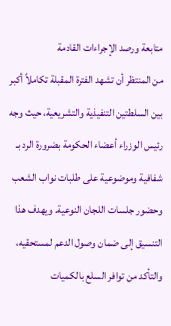متابعة ورصد الإجراءات القادمة
من المنتظر أن تشهد الفترة المقبلة تكاملاً أكبر بين السلطتين التنفيذية والتشريعية، حيث وجه رئيس الوزراء أعضاء الحكومة بضرورة الرد بـ شفافية وموضوعية على طلبات نواب الشعب وحضور جلسات اللجان النوعية. ويهدف هذا التنسيق إلى ضمان وصول الدعم لمستحقيه، والتأكد من توافر السلع بالكميات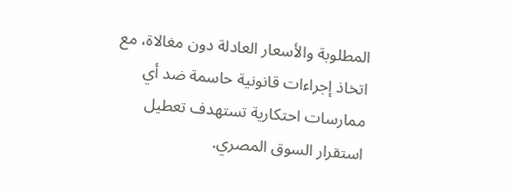المطلوبة والأسعار العادلة دون مغالاة، مع اتخاذ إجراءات قانونية حاسمة ضد أي ممارسات احتكارية تستهدف تعطيل استقرار السوق المصري.